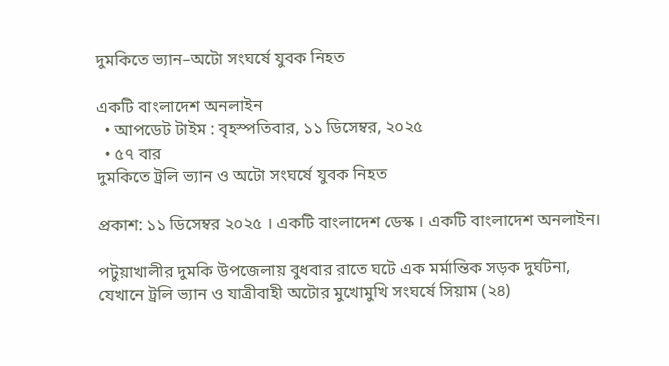দুমকিতে ভ্যান–অটো সংঘর্ষে যুবক নিহত

একটি বাংলাদেশ অনলাইন
  • আপডেট টাইম : বৃহস্পতিবার, ১১ ডিসেম্বর, ২০২৫
  • ৫৭ বার
দুমকিতে ট্রলি ভ্যান ও অটো সংঘর্ষে যুবক নিহত

প্রকাশ: ১১ ডিসেম্বর ২০২৫ । একটি বাংলাদেশ ডেস্ক । একটি বাংলাদেশ অনলাইন।

পটুয়াখালীর দুমকি উপজেলায় বুধবার রাতে ঘটে এক মর্মান্তিক সড়ক দুর্ঘটনা, যেখানে ট্রলি ভ্যান ও যাত্রীবাহী অটোর মুখোমুখি সংঘর্ষে সিয়াম (২৪)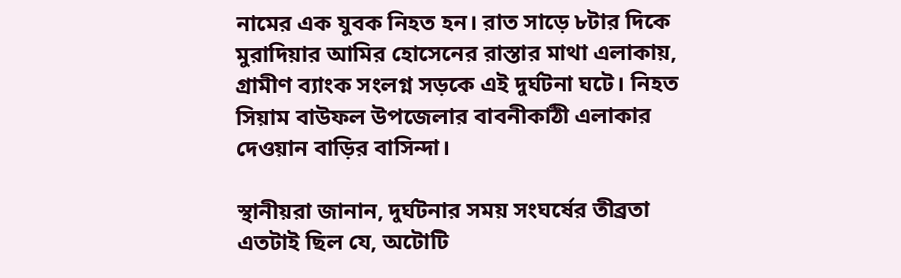নামের এক যুবক নিহত হন। রাত সাড়ে ৮টার দিকে মুরাদিয়ার আমির হোসেনের রাস্তার মাথা এলাকায়, গ্রামীণ ব্যাংক সংলগ্ন সড়কে এই দুর্ঘটনা ঘটে। নিহত সিয়াম বাউফল উপজেলার বাবনীকাঠী এলাকার দেওয়ান বাড়ির বাসিন্দা।

স্থানীয়রা জানান, দুর্ঘটনার সময় সংঘর্ষের তীব্রতা এতটাই ছিল যে, অটোটি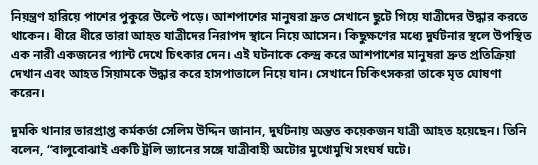নিয়ন্ত্রণ হারিয়ে পাশের পুকুরে উল্টে পড়ে। আশপাশের মানুষরা দ্রুত সেখানে ছুটে গিয়ে যাত্রীদের উদ্ধার করতে থাকেন। ধীরে ধীরে তারা আহত যাত্রীদের নিরাপদ স্থানে নিয়ে আসেন। কিছুক্ষণের মধ্যে দুর্ঘটনার স্থলে উপস্থিত এক নারী একজনের প্যান্ট দেখে চিৎকার দেন। এই ঘটনাকে কেন্দ্র করে আশপাশের মানুষরা দ্রুত প্রতিক্রিয়া দেখান এবং আহত সিয়ামকে উদ্ধার করে হাসপাতালে নিয়ে যান। সেখানে চিকিৎসকরা তাকে মৃত ঘোষণা করেন।

দুমকি থানার ভারপ্রাপ্ত কর্মকর্তা সেলিম উদ্দিন জানান, দুর্ঘটনায় অন্তত কয়েকজন যাত্রী আহত হয়েছেন। তিনি বলেন, “বালুবোঝাই একটি ট্রলি ভ্যানের সঙ্গে যাত্রীবাহী অটোর মুখোমুখি সংঘর্ষ ঘটে।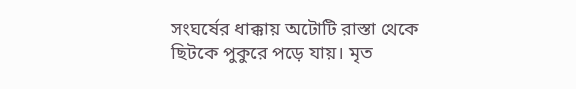সংঘর্ষের ধাক্কায় অটোটি রাস্তা থেকে ছিটকে পুকুরে পড়ে যায়। মৃত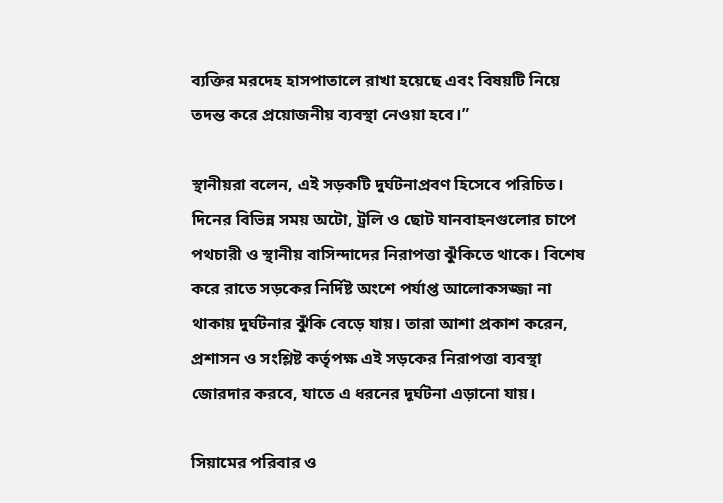ব্যক্তির মরদেহ হাসপাতালে রাখা হয়েছে এবং বিষয়টি নিয়ে তদন্ত করে প্রয়োজনীয় ব্যবস্থা নেওয়া হবে।”

স্থানীয়রা বলেন, এই সড়কটি দুর্ঘটনাপ্রবণ হিসেবে পরিচিত। দিনের বিভিন্ন সময় অটো, ট্রলি ও ছোট যানবাহনগুলোর চাপে পথচারী ও স্থানীয় বাসিন্দাদের নিরাপত্তা ঝুঁকিতে থাকে। বিশেষ করে রাতে সড়কের নির্দিষ্ট অংশে পর্যাপ্ত আলোকসজ্জা না থাকায় দুর্ঘটনার ঝুঁকি বেড়ে যায়। তারা আশা প্রকাশ করেন, প্রশাসন ও সংশ্লিষ্ট কর্তৃপক্ষ এই সড়কের নিরাপত্তা ব্যবস্থা জোরদার করবে, যাতে এ ধরনের দূর্ঘটনা এড়ানো যায়।

সিয়ামের পরিবার ও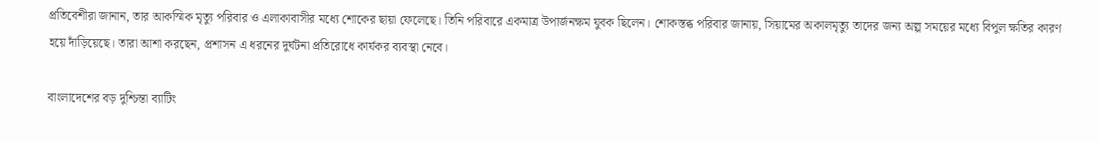প্রতিবেশীরা জানান, তার আকস্মিক মৃত্যু পরিবার ও এলাকাবাসীর মধ্যে শোকের ছায়া ফেলেছে। তিনি পরিবারে একমাত্র উপার্জনক্ষম যুবক ছিলেন। শোকস্তব্ধ পরিবার জানায়, সিয়ামের অকালমৃত্যু তাদের জন্য অল্প সময়ের মধ্যে বিপুল ক্ষতির কারণ হয়ে দাঁড়িয়েছে। তারা আশা করছেন, প্রশাসন এ ধরনের দুর্ঘটনা প্রতিরোধে কার্যকর ব্যবস্থা নেবে।

বাংলাদেশের বড় দুশ্চিন্তা ব্যাটিং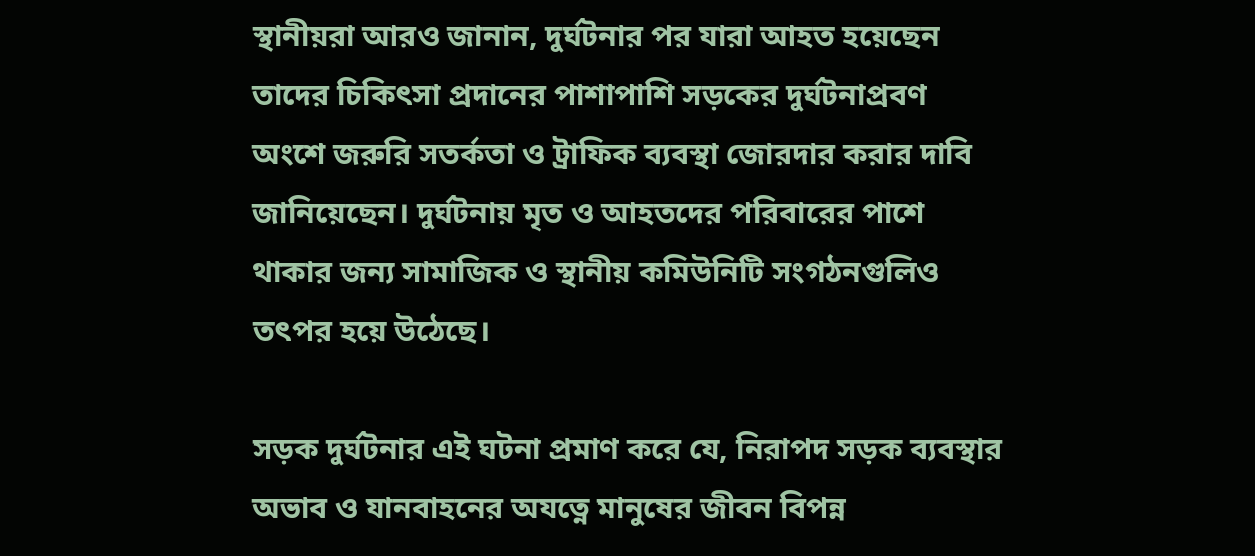স্থানীয়রা আরও জানান, দুর্ঘটনার পর যারা আহত হয়েছেন তাদের চিকিৎসা প্রদানের পাশাপাশি সড়কের দুর্ঘটনাপ্রবণ অংশে জরুরি সতর্কতা ও ট্রাফিক ব্যবস্থা জোরদার করার দাবি জানিয়েছেন। দুর্ঘটনায় মৃত ও আহতদের পরিবারের পাশে থাকার জন্য সামাজিক ও স্থানীয় কমিউনিটি সংগঠনগুলিও তৎপর হয়ে উঠেছে।

সড়ক দুর্ঘটনার এই ঘটনা প্রমাণ করে যে, নিরাপদ সড়ক ব্যবস্থার অভাব ও যানবাহনের অযত্নে মানুষের জীবন বিপন্ন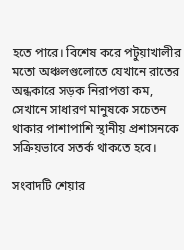হতে পারে। বিশেষ করে পটুয়াখালীর মতো অঞ্চলগুলোতে যেখানে রাতের অন্ধকারে সড়ক নিরাপত্তা কম, সেখানে সাধারণ মানুষকে সচেতন থাকার পাশাপাশি স্থানীয় প্রশাসনকে সক্রিয়ভাবে সতর্ক থাকতে হবে।

সংবাদটি শেয়ার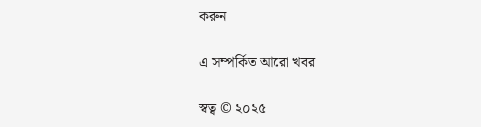করুন

এ সম্পর্কিত আরো খবর

স্বত্ব © ২০২৫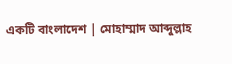একটি বাংলাদেশ | মোহাম্মাদ আব্দুল্লাহ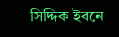সিদ্দিক ইবনে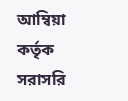আম্বিয়া কর্তৃক সরাসরি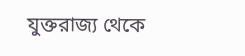যুক্তরাজ্য থেকে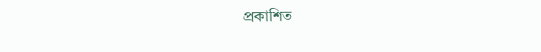প্রকাশিত